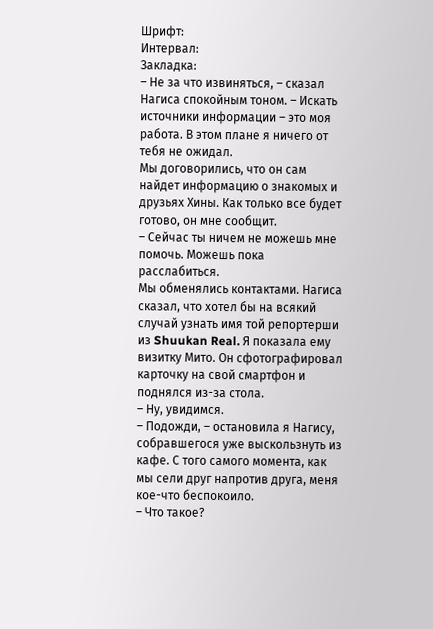Шрифт:
Интервал:
Закладка:
– Не за что извиняться, – сказал Нагиса спокойным тоном. – Искать источники информации – это моя работа. В этом плане я ничего от тебя не ожидал.
Мы договорились, что он сам найдет информацию о знакомых и друзьях Хины. Как только все будет готово, он мне сообщит.
– Сейчас ты ничем не можешь мне помочь. Можешь пока расслабиться.
Мы обменялись контактами. Нагиса сказал, что хотел бы на всякий случай узнать имя той репортерши из Shuukan Real. Я показала ему визитку Мито. Он сфотографировал карточку на свой смартфон и поднялся из-за стола.
– Ну, увидимся.
– Подожди, – остановила я Нагису, собравшегося уже выскользнуть из кафе. С того самого момента, как мы сели друг напротив друга, меня кое-что беспокоило.
– Что такое?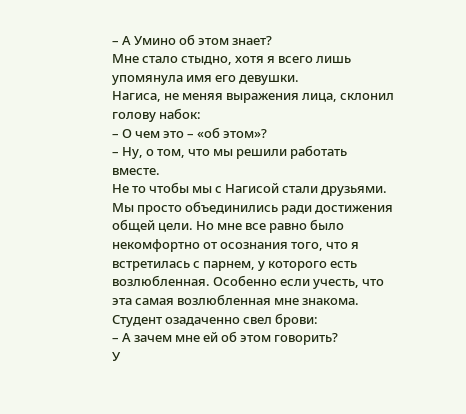– А Умино об этом знает?
Мне стало стыдно, хотя я всего лишь упомянула имя его девушки.
Нагиса, не меняя выражения лица, склонил голову набок:
– О чем это – «об этом»?
– Ну, о том, что мы решили работать вместе.
Не то чтобы мы с Нагисой стали друзьями. Мы просто объединились ради достижения общей цели. Но мне все равно было некомфортно от осознания того, что я встретилась с парнем, у которого есть возлюбленная. Особенно если учесть, что эта самая возлюбленная мне знакома.
Студент озадаченно свел брови:
– А зачем мне ей об этом говорить?
У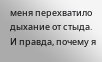меня перехватило дыхание от стыда. И правда, почему я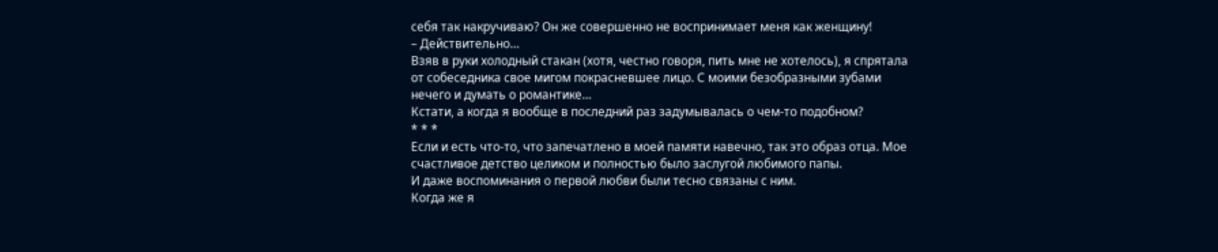себя так накручиваю? Он же совершенно не воспринимает меня как женщину!
– Действительно…
Взяв в руки холодный стакан (хотя, честно говоря, пить мне не хотелось), я спрятала от собеседника свое мигом покрасневшее лицо. С моими безобразными зубами нечего и думать о романтике…
Кстати, а когда я вообще в последний раз задумывалась о чем-то подобном?
* * *
Если и есть что-то, что запечатлено в моей памяти навечно, так это образ отца. Мое счастливое детство целиком и полностью было заслугой любимого папы.
И даже воспоминания о первой любви были тесно связаны с ним.
Когда же я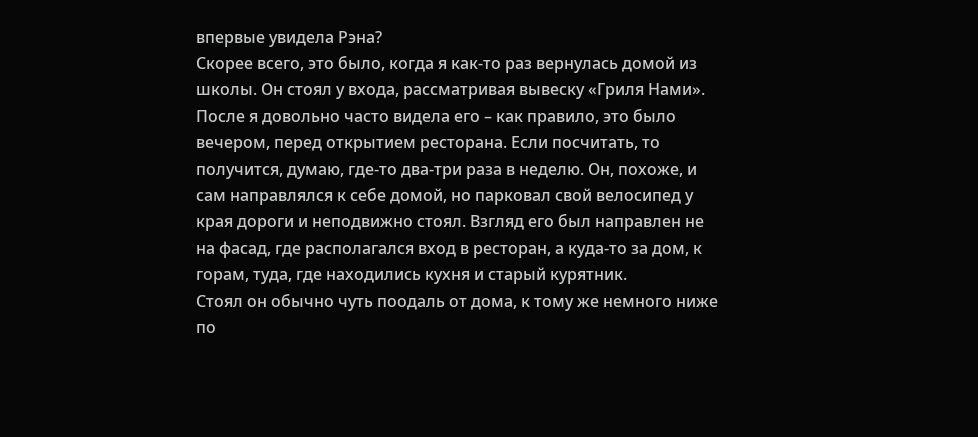впервые увидела Рэна?
Скорее всего, это было, когда я как-то раз вернулась домой из школы. Он стоял у входа, рассматривая вывеску «Гриля Нами». После я довольно часто видела его – как правило, это было вечером, перед открытием ресторана. Если посчитать, то получится, думаю, где-то два-три раза в неделю. Он, похоже, и сам направлялся к себе домой, но парковал свой велосипед у края дороги и неподвижно стоял. Взгляд его был направлен не на фасад, где располагался вход в ресторан, а куда-то за дом, к горам, туда, где находились кухня и старый курятник.
Стоял он обычно чуть поодаль от дома, к тому же немного ниже по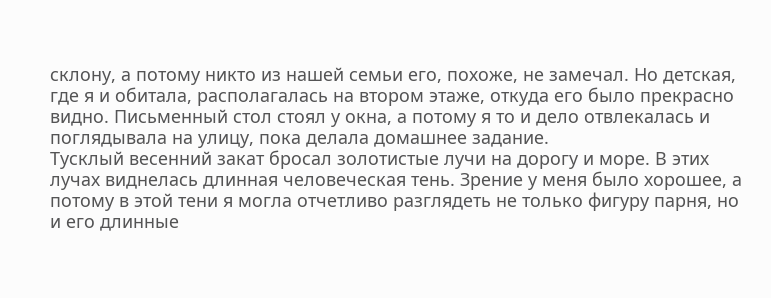склону, а потому никто из нашей семьи его, похоже, не замечал. Но детская, где я и обитала, располагалась на втором этаже, откуда его было прекрасно видно. Письменный стол стоял у окна, а потому я то и дело отвлекалась и поглядывала на улицу, пока делала домашнее задание.
Тусклый весенний закат бросал золотистые лучи на дорогу и море. В этих лучах виднелась длинная человеческая тень. Зрение у меня было хорошее, а потому в этой тени я могла отчетливо разглядеть не только фигуру парня, но и его длинные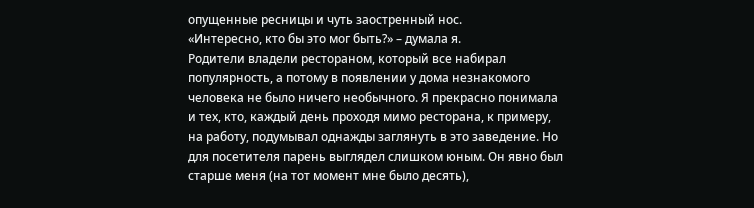опущенные ресницы и чуть заостренный нос.
«Интересно, кто бы это мог быть?» – думала я.
Родители владели рестораном, который все набирал популярность, а потому в появлении у дома незнакомого человека не было ничего необычного. Я прекрасно понимала и тех, кто, каждый день проходя мимо ресторана, к примеру, на работу, подумывал однажды заглянуть в это заведение. Но для посетителя парень выглядел слишком юным. Он явно был старше меня (на тот момент мне было десять),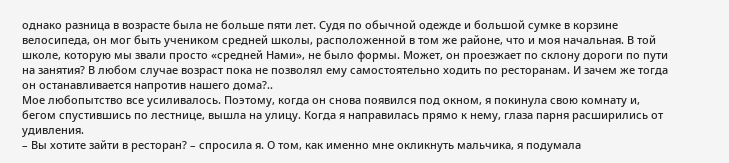однако разница в возрасте была не больше пяти лет. Судя по обычной одежде и большой сумке в корзине велосипеда, он мог быть учеником средней школы, расположенной в том же районе, что и моя начальная. В той школе, которую мы звали просто «средней Нами», не было формы. Может, он проезжает по склону дороги по пути на занятия? В любом случае возраст пока не позволял ему самостоятельно ходить по ресторанам. И зачем же тогда он останавливается напротив нашего дома?..
Мое любопытство все усиливалось. Поэтому, когда он снова появился под окном, я покинула свою комнату и, бегом спустившись по лестнице, вышла на улицу. Когда я направилась прямо к нему, глаза парня расширились от удивления.
– Вы хотите зайти в ресторан? – спросила я. О том, как именно мне окликнуть мальчика, я подумала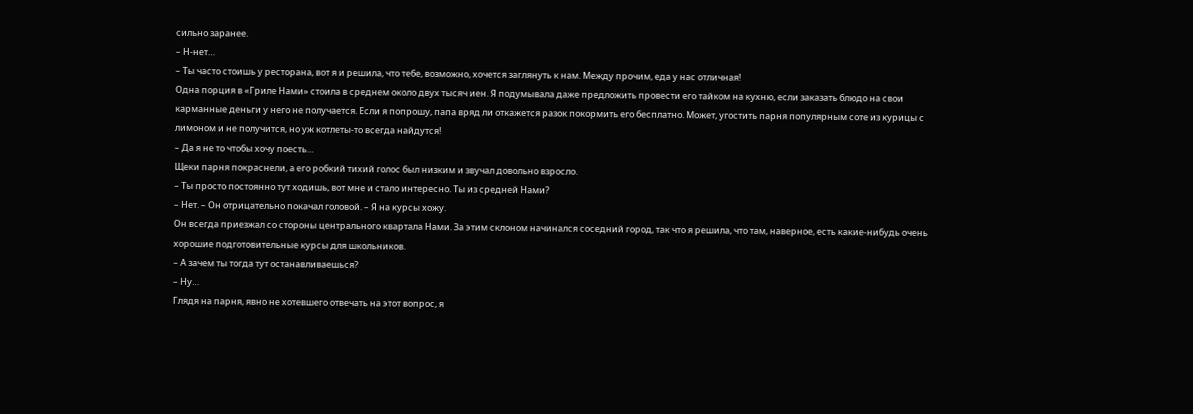сильно заранее.
– Н-нет…
– Ты часто стоишь у ресторана, вот я и решила, что тебе, возможно, хочется заглянуть к нам. Между прочим, еда у нас отличная!
Одна порция в «Гриле Нами» стоила в среднем около двух тысяч иен. Я подумывала даже предложить провести его тайком на кухню, если заказать блюдо на свои карманные деньги у него не получается. Если я попрошу, папа вряд ли откажется разок покормить его бесплатно. Может, угостить парня популярным соте из курицы с лимоном и не получится, но уж котлеты-то всегда найдутся!
– Да я не то чтобы хочу поесть…
Щеки парня покраснели, а его робкий тихий голос был низким и звучал довольно взросло.
– Ты просто постоянно тут ходишь, вот мне и стало интересно. Ты из средней Нами?
– Нет. – Он отрицательно покачал головой. – Я на курсы хожу.
Он всегда приезжал со стороны центрального квартала Нами. За этим склоном начинался соседний город, так что я решила, что там, наверное, есть какие-нибудь очень хорошие подготовительные курсы для школьников.
– А зачем ты тогда тут останавливаешься?
– Ну…
Глядя на парня, явно не хотевшего отвечать на этот вопрос, я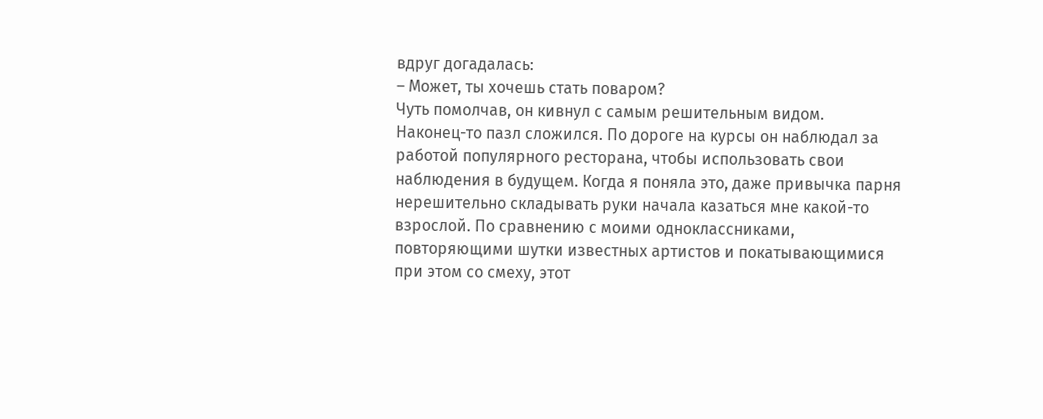вдруг догадалась:
– Может, ты хочешь стать поваром?
Чуть помолчав, он кивнул с самым решительным видом.
Наконец-то пазл сложился. По дороге на курсы он наблюдал за работой популярного ресторана, чтобы использовать свои наблюдения в будущем. Когда я поняла это, даже привычка парня нерешительно складывать руки начала казаться мне какой-то взрослой. По сравнению с моими одноклассниками, повторяющими шутки известных артистов и покатывающимися при этом со смеху, этот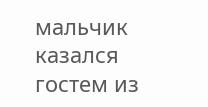мальчик казался гостем из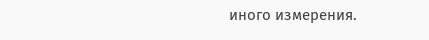иного измерения.